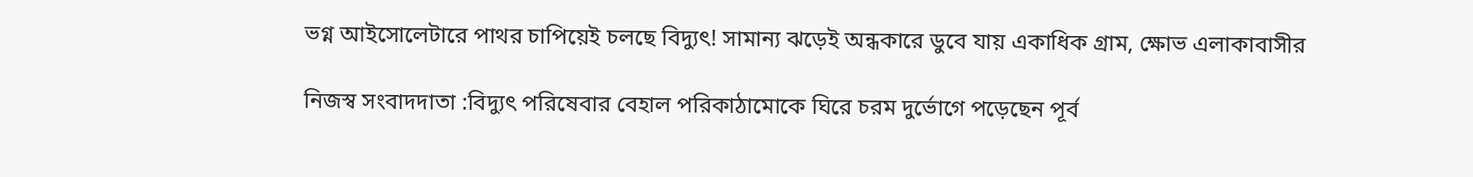ভগ্ন আইসোলেটারে পাথর চাপিয়েই চলছে বিদ্যুৎ! সামান্য ঝড়েই অন্ধকারে ডুবে যায় একাধিক গ্রাম, ক্ষোভ এলাকাবাসীর

নিজস্ব সংবাদদাতা :বিদ্যুৎ পরিষেবার বেহাল পরিকাঠামোকে ঘিরে চরম দুর্ভোগে পড়েছেন পূর্ব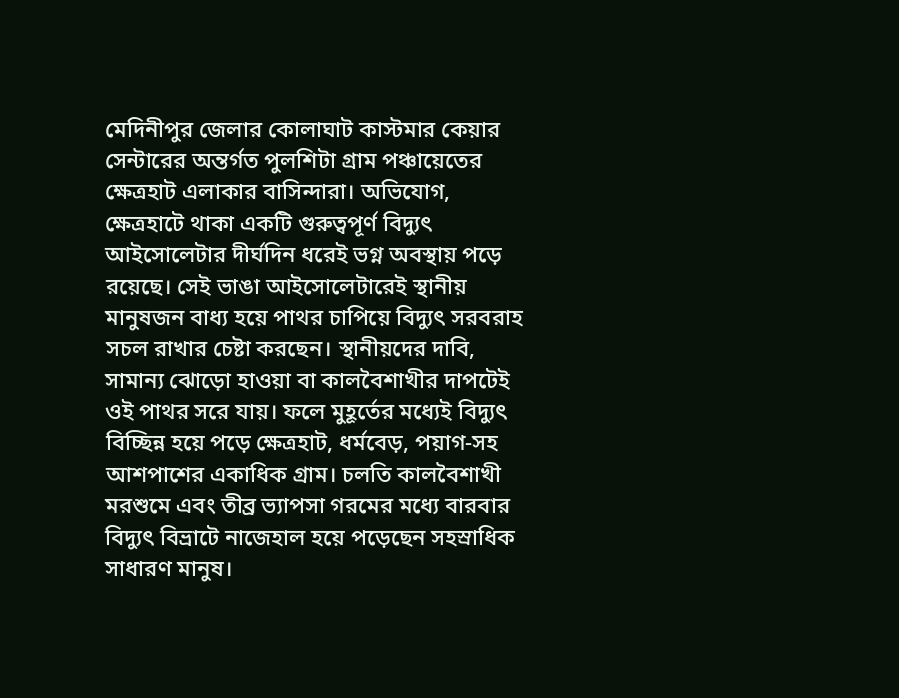মেদিনীপুর জেলার কোলাঘাট কাস্টমার কেয়ার সেন্টারের অন্তর্গত পুলশিটা গ্রাম পঞ্চায়েতের ক্ষেত্রহাট এলাকার বাসিন্দারা। অভিযোগ, ক্ষেত্রহাটে থাকা একটি গুরুত্বপূর্ণ বিদ্যুৎ আইসোলেটার দীর্ঘদিন ধরেই ভগ্ন অবস্থায় পড়ে রয়েছে। সেই ভাঙা আইসোলেটারেই স্থানীয় মানুষজন বাধ্য হয়ে পাথর চাপিয়ে বিদ্যুৎ সরবরাহ সচল রাখার চেষ্টা করছেন। স্থানীয়দের দাবি, সামান্য ঝোড়ো হাওয়া বা কালবৈশাখীর দাপটেই ওই পাথর সরে যায়। ফলে মুহূর্তের মধ্যেই বিদ্যুৎ বিচ্ছিন্ন হয়ে পড়ে ক্ষেত্রহাট, ধর্মবেড়, পয়াগ-সহ আশপাশের একাধিক গ্রাম। চলতি কালবৈশাখী মরশুমে এবং তীব্র ভ্যাপসা গরমের মধ্যে বারবার বিদ্যুৎ বিভ্রাটে নাজেহাল হয়ে পড়েছেন সহস্রাধিক সাধারণ মানুষ।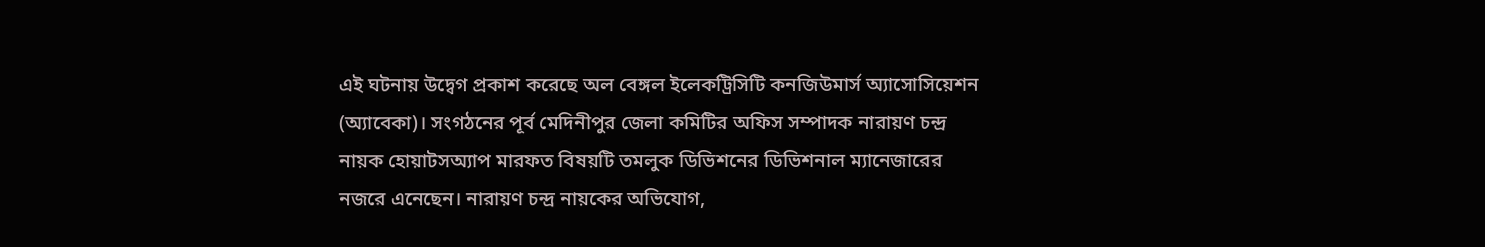এই ঘটনায় উদ্বেগ প্রকাশ করেছে অল বেঙ্গল ইলেকট্রিসিটি কনজিউমার্স অ্যাসোসিয়েশন (অ্যাবেকা)। সংগঠনের পূর্ব মেদিনীপুর জেলা কমিটির অফিস সম্পাদক নারায়ণ চন্দ্র নায়ক হোয়াটসঅ্যাপ মারফত বিষয়টি তমলুক ডিভিশনের ডিভিশনাল ম্যানেজারের নজরে এনেছেন। নারায়ণ চন্দ্র নায়কের অভিযোগ,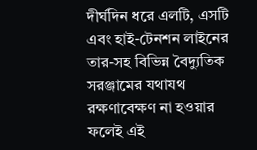দীর্ঘদিন ধরে এলটি, এসটি এবং হাই-টেনশন লাইনের তার-সহ বিভিন্ন বৈদ্যুতিক সরঞ্জামের যথাযথ রক্ষণাবেক্ষণ না হওয়ার ফলেই এই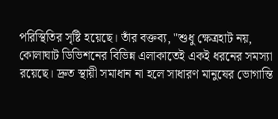পরিস্থিতির সৃষ্টি হয়েছে। তাঁর বক্তব্য, "শুধু ক্ষেত্রহাট নয়, কোলাঘাট ডিভিশনের বিভিন্ন এলাকাতেই একই ধরনের সমস্যা রয়েছে। দ্রুত স্থায়ী সমাধান না হলে সাধারণ মানুষের ভোগান্তি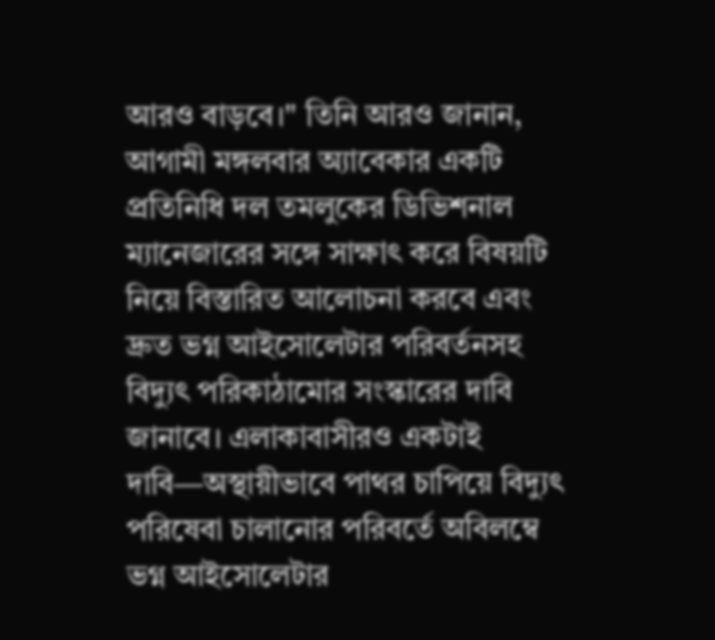আরও বাড়বে।" তিনি আরও জানান, আগামী মঙ্গলবার অ্যাবেকার একটি প্রতিনিধি দল তমলুকের ডিভিশনাল ম্যানেজারের সঙ্গে সাক্ষাৎ করে বিষয়টি নিয়ে বিস্তারিত আলোচনা করবে এবং দ্রুত ভগ্ন আইসোলেটার পরিবর্তনসহ বিদ্যুৎ পরিকাঠামোর সংস্কারের দাবি জানাবে। এলাকাবাসীরও একটাই দাবি—অস্থায়ীভাবে পাথর চাপিয়ে বিদ্যুৎ পরিষেবা চালানোর পরিবর্তে অবিলম্বে ভগ্ন আইসোলেটার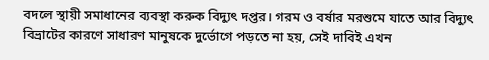বদলে স্থায়ী সমাধানের ব্যবস্থা করুক বিদ্যুৎ দপ্তর। গরম ও বর্ষার মরশুমে যাতে আর বিদ্যুৎ বিভ্রাটের কারণে সাধারণ মানুষকে দুর্ভোগে পড়তে না হয়, সেই দাবিই এখন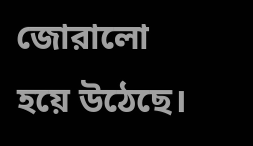জোরালো হয়ে উঠেছে।